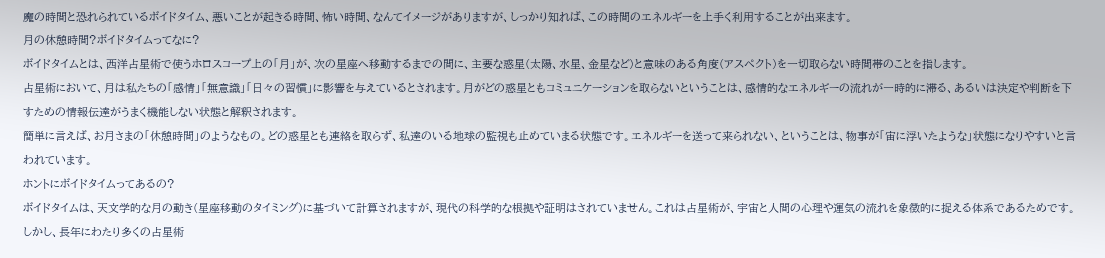魔の時間と恐れられているボイドタイム、悪いことが起きる時間、怖い時間、なんてイメージがありますが、しっかり知れば、この時間のエネルギーを上手く利用することが出来ます。
月の休憩時間?ボイドタイムってなに?
ボイドタイムとは、西洋占星術で使うホロスコープ上の「月」が、次の星座へ移動するまでの間に、主要な惑星(太陽、水星、金星など)と意味のある角度(アスペクト)を一切取らない時間帯のことを指します。
占星術において、月は私たちの「感情」「無意識」「日々の習慣」に影響を与えているとされます。月がどの惑星ともコミュニケーションを取らないということは、感情的なエネルギーの流れが一時的に滞る、あるいは決定や判断を下すための情報伝達がうまく機能しない状態と解釈されます。
簡単に言えば、お月さまの「休憩時間」のようなもの。どの惑星とも連絡を取らず、私達のいる地球の監視も止めていまる状態です。エネルギーを送って来られない、ということは、物事が「宙に浮いたような」状態になりやすいと言われています。
ホントにボイドタイムってあるの?
ボイドタイムは、天文学的な月の動き(星座移動のタイミング)に基づいて計算されますが、現代の科学的な根拠や証明はされていません。これは占星術が、宇宙と人間の心理や運気の流れを象徴的に捉える体系であるためです。
しかし、長年にわたり多くの占星術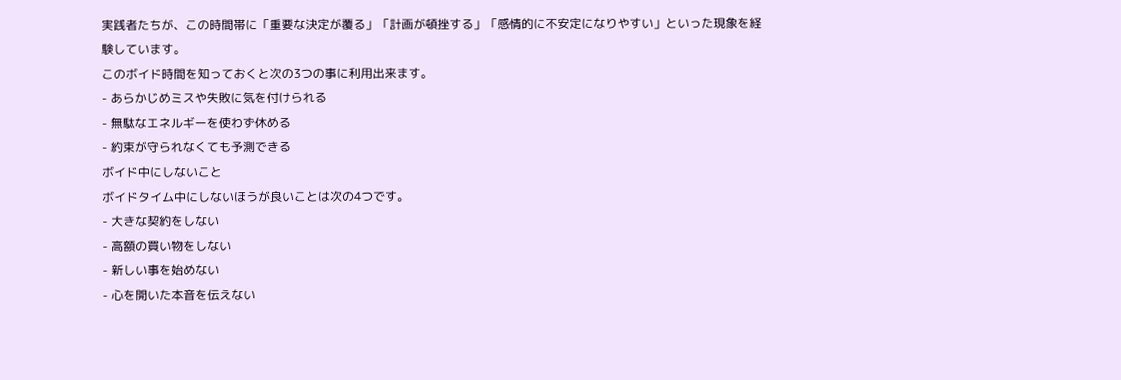実践者たちが、この時間帯に「重要な決定が覆る」「計画が頓挫する」「感情的に不安定になりやすい」といった現象を経験しています。
このボイド時間を知っておくと次の3つの事に利用出来ます。
- あらかじめミスや失敗に気を付けられる
- 無駄なエネルギーを使わず休める
- 約束が守られなくても予測できる
ボイド中にしないこと
ボイドタイム中にしないほうが良いことは次の4つです。
- 大きな契約をしない
- 高額の買い物をしない
- 新しい事を始めない
- 心を開いた本音を伝えない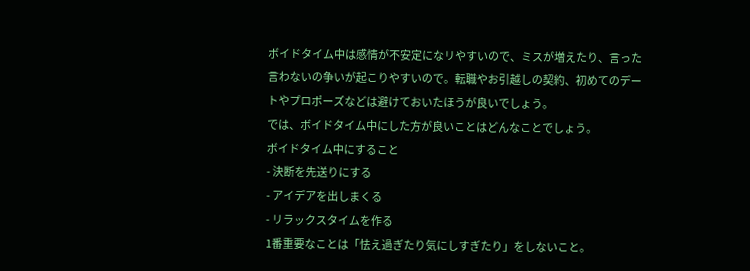ボイドタイム中は感情が不安定になリやすいので、ミスが増えたり、言った言わないの争いが起こりやすいので。転職やお引越しの契約、初めてのデートやプロポーズなどは避けておいたほうが良いでしょう。
では、ボイドタイム中にした方が良いことはどんなことでしょう。
ボイドタイム中にすること
- 決断を先送りにする
- アイデアを出しまくる
- リラックスタイムを作る
1番重要なことは「怯え過ぎたり気にしすぎたり」をしないこと。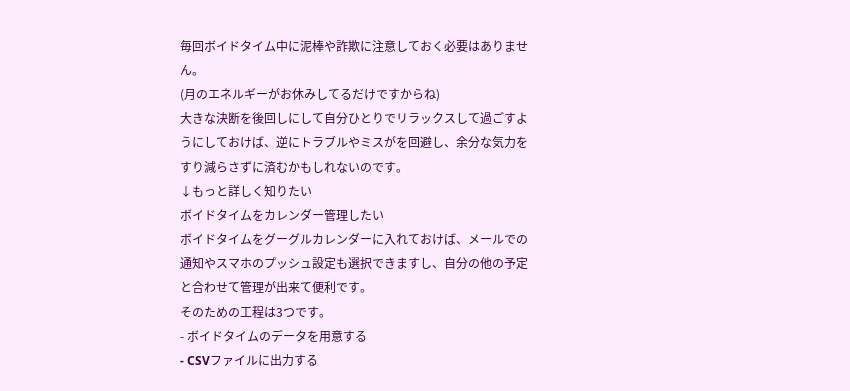毎回ボイドタイム中に泥棒や詐欺に注意しておく必要はありません。
(月のエネルギーがお休みしてるだけですからね)
大きな決断を後回しにして自分ひとりでリラックスして過ごすようにしておけば、逆にトラブルやミスがを回避し、余分な気力をすり減らさずに済むかもしれないのです。
↓もっと詳しく知りたい
ボイドタイムをカレンダー管理したい
ボイドタイムをグーグルカレンダーに入れておけば、メールでの通知やスマホのプッシュ設定も選択できますし、自分の他の予定と合わせて管理が出来て便利です。
そのための工程は3つです。
- ボイドタイムのデータを用意する
- CSVファイルに出力する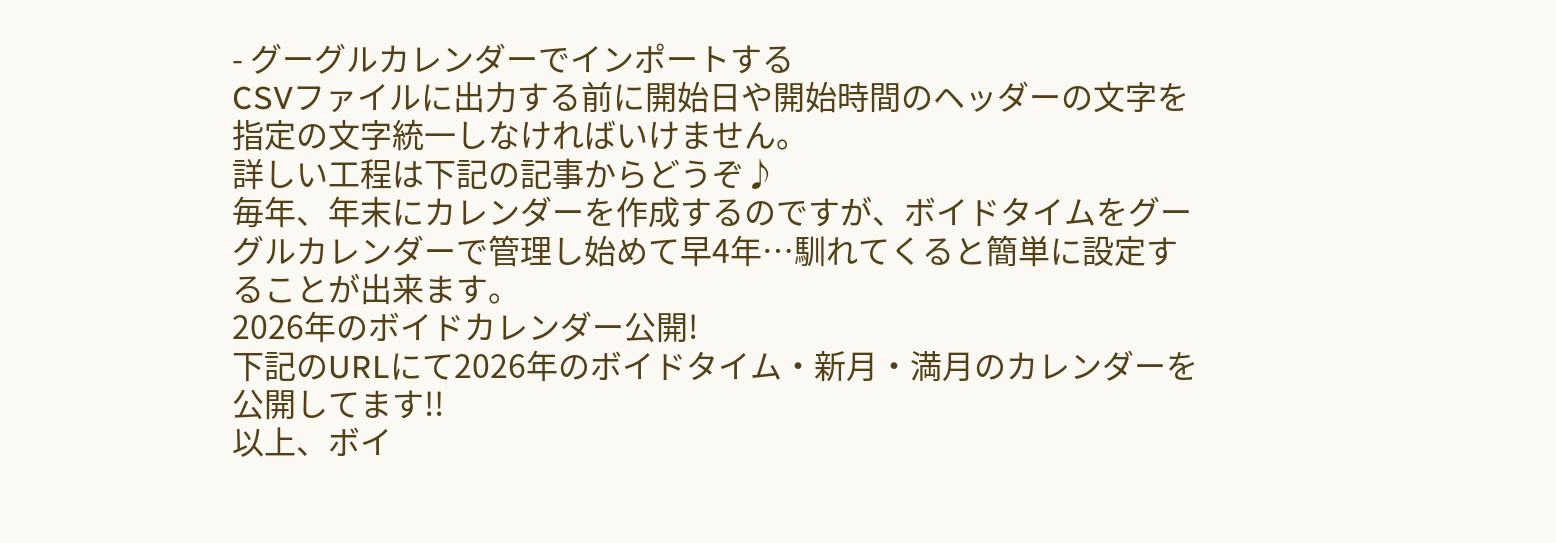- グーグルカレンダーでインポートする
CSVファイルに出力する前に開始日や開始時間のヘッダーの文字を指定の文字統一しなければいけません。
詳しい工程は下記の記事からどうぞ♪
毎年、年末にカレンダーを作成するのですが、ボイドタイムをグーグルカレンダーで管理し始めて早4年…馴れてくると簡単に設定することが出来ます。
2026年のボイドカレンダー公開!
下記のURLにて2026年のボイドタイム・新月・満月のカレンダーを公開してます!!
以上、ボイ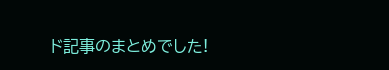ド記事のまとめでした!